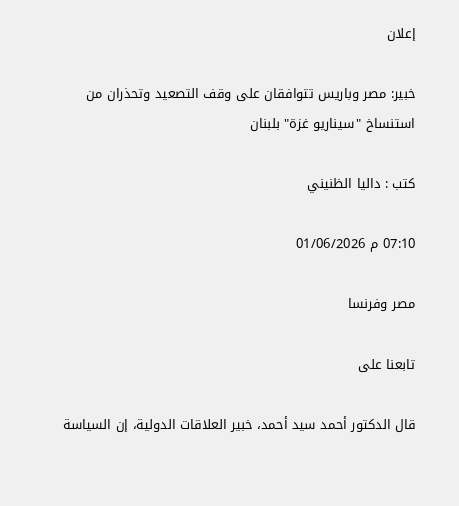إعلان

خبير: مصر وباريس تتوافقان على وقف التصعيد وتحذران من استنساخ "سيناريو غزة" بلبنان

كتب : داليا الظنيني

07:10 م 01/06/2026

مصر وفرنسا

تابعنا على

قال الدكتور أحمد سيد أحمد، خبير العلاقات الدولية، إن السياسة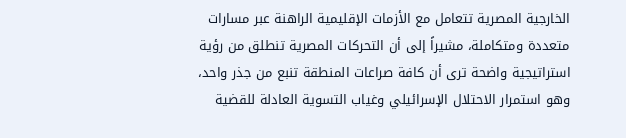الخارجية المصرية تتعامل مع الأزمات الإقليمية الراهنة عبر مسارات متعددة ومتكاملة، مشيراً إلى أن التحركات المصرية تنطلق من رؤية استراتيجية واضحة ترى أن كافة صراعات المنطقة تنبع من جذر واحد، وهو استمرار الاحتلال الإسرائيلي وغياب التسوية العادلة للقضية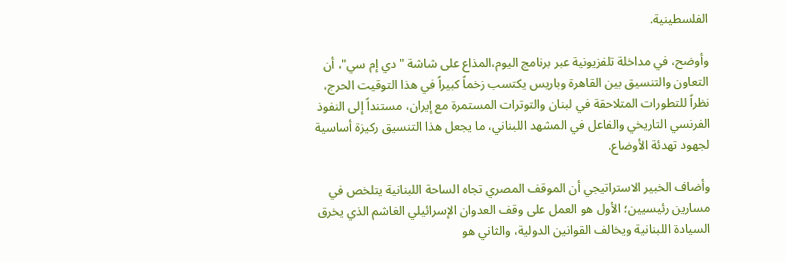الفلسطينية.

وأوضح، في مداخلة تلفزيونية عبر برنامج اليوم،المذاع على شاشة "دي إم سي"، أن التعاون والتنسيق بين القاهرة وباريس يكتسب زخماً كبيراً في هذا التوقيت الحرج، نظراً للتطورات المتلاحقة في لبنان والتوترات المستمرة مع إيران، مستنداً إلى النفوذ الفرنسي التاريخي والفاعل في المشهد اللبناني، ما يجعل هذا التنسيق ركيزة أساسية لجهود تهدئة الأوضاع.

وأضاف الخبير الاستراتيجي أن الموقف المصري تجاه الساحة اللبنانية يتلخص في مسارين رئيسيين؛ الأول هو العمل على وقف العدوان الإسرائيلي الغاشم الذي يخرق السيادة اللبنانية ويخالف القوانين الدولية، والثاني هو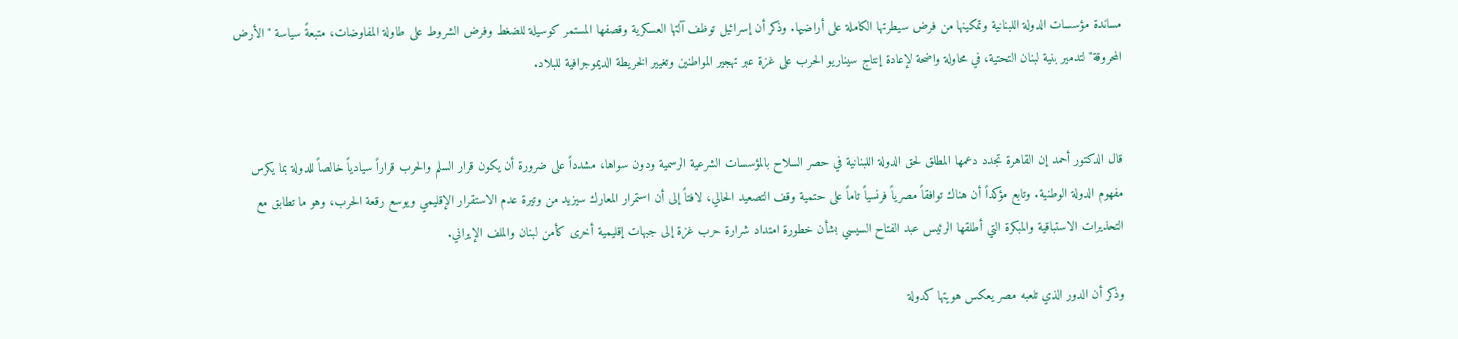مساندة مؤسسات الدولة اللبنانية وتمكينها من فرض سيطرتها الكاملة على أراضيها. وذكر أن إسرائيل توظف آلتها العسكرية وقصفها المستمر كوسيلة للضغط وفرض الشروط على طاولة المفاوضات، متبعةً سياسة "الأرض المحروقة" لتدمير بنية لبنان التحتية، في محاولة واضحة لإعادة إنتاج سيناريو الحرب على غزة عبر تهجير المواطنين وتغيير الخريطة الديموجرافية للبلاد.


قال الدكتور أحمد إن القاهرة تجدد دعمها المطلق لحق الدولة اللبنانية في حصر السلاح بالمؤسسات الشرعية الرسمية ودون سواها، مشدداً على ضرورة أن يكون قرار السلم والحرب قراراً سيادياً خالصاً للدولة بما يكرس مفهوم الدولة الوطنية. وتابع مؤكداً أن هناك توافقاً مصرياً فرنسياً تاماً على حتمية وقف التصعيد الحالي، لافتاً إلى أن استمرار المعارك سيزيد من وتيرة عدم الاستقرار الإقليمي ويوسع رقعة الحرب، وهو ما تطابق مع التحذيرات الاستباقية والمبكرة التي أطلقها الرئيس عبد الفتاح السيسي بشأن خطورة امتداد شرارة حرب غزة إلى جبهات إقليمية أخرى كأمن لبنان والملف الإيراني.

وذكر أن الدور الذي تلعبه مصر يعكس هويتها كدولة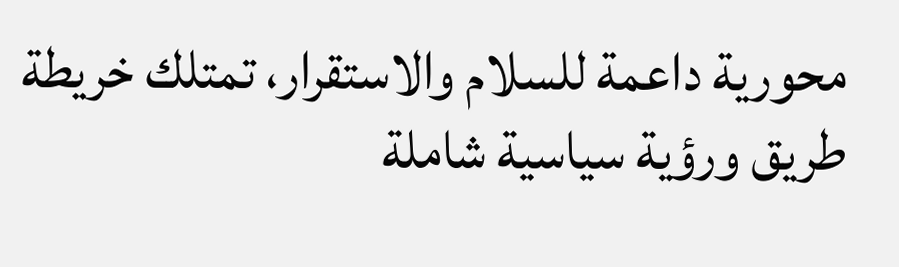محورية داعمة للسلام والاستقرار، تمتلك خريطة طريق ورؤية سياسية شاملة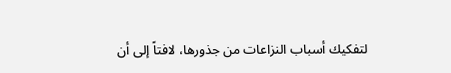لتفكيك أسباب النزاعات من جذورها، لافتاً إلى أن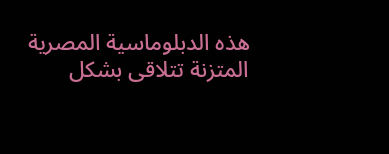هذه الدبلوماسية المصرية المتزنة تتلاقى بشكل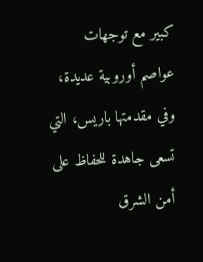كبير مع توجهات عواصم أوروبية عديدة، وفي مقدمتها باريس، التي تسعى جاهدة للحفاظ على أمن الشرق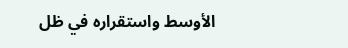الأوسط واستقراره في ظل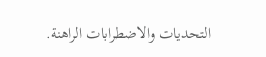التحديات والاضطرابات الراهنة.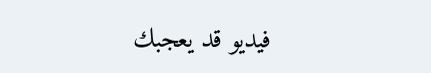فيديو قد يعجبك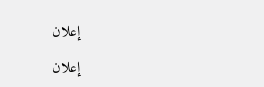إعلان

إعلان